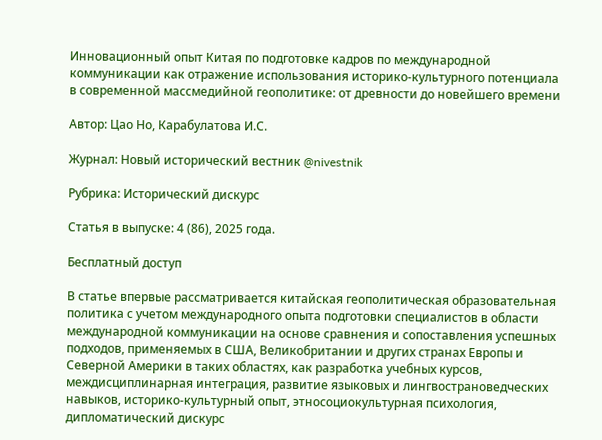Инновационный опыт Китая по подготовке кадров по международной коммуникации как отражение использования историко-культурного потенциала в современной массмедийной геополитике: от древности до новейшего времени

Автор: Цао Но, Карабулатова И.С.

Журнал: Новый исторический вестник @nivestnik

Рубрика: Исторический дискурс

Статья в выпуске: 4 (86), 2025 года.

Бесплатный доступ

В статье впервые рассматривается китайская геополитическая образовательная политика с учетом международного опыта подготовки специалистов в области международной коммуникации на основе сравнения и сопоставления успешных подходов, применяемых в США, Великобритании и других странах Европы и Северной Америки в таких областях, как разработка учебных курсов, междисциплинарная интеграция, развитие языковых и лингвострановедческих навыков, историко-культурный опыт, этносоциокультурная психология, дипломатический дискурс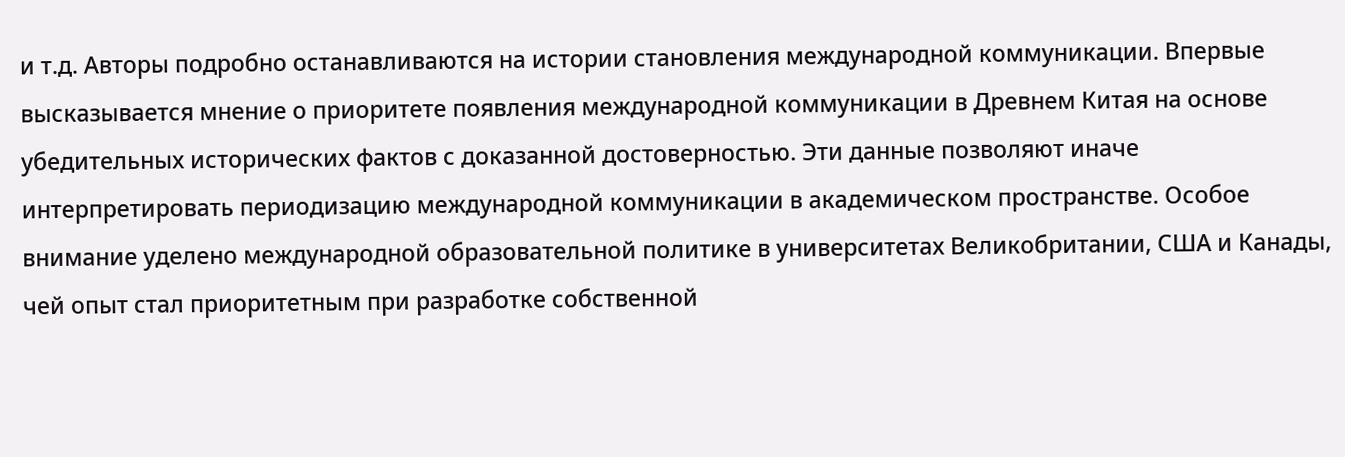и т.д. Авторы подробно останавливаются на истории становления международной коммуникации. Впервые высказывается мнение о приоритете появления международной коммуникации в Древнем Китая на основе убедительных исторических фактов с доказанной достоверностью. Эти данные позволяют иначе интерпретировать периодизацию международной коммуникации в академическом пространстве. Особое внимание уделено международной образовательной политике в университетах Великобритании, США и Канады, чей опыт стал приоритетным при разработке собственной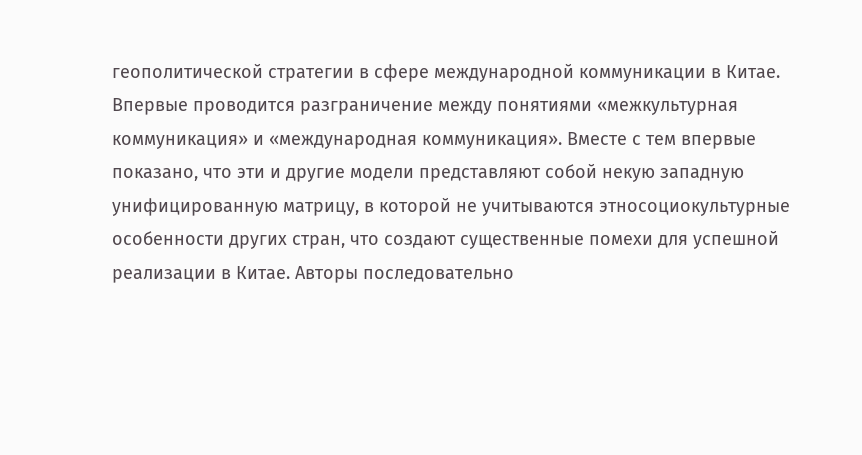геополитической стратегии в сфере международной коммуникации в Китае. Впервые проводится разграничение между понятиями «межкультурная коммуникация» и «международная коммуникация». Вместе с тем впервые показано, что эти и другие модели представляют собой некую западную унифицированную матрицу, в которой не учитываются этносоциокультурные особенности других стран, что создают существенные помехи для успешной реализации в Китае. Авторы последовательно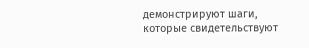демонстрируют шаги, которые свидетельствуют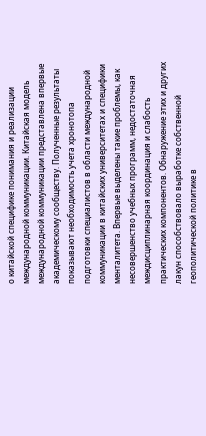о китайской специфике понимания и реализации международной коммуникации. Китайская модель международной коммуникации представлена впервые академическому сообществу. Полученные результаты показывают необходимость учета хронотопа подготовки специалистов в области международной коммуникации в китайских университетах и специфики менталитета. Впервые выделены такие проблемы, как несовершенство учебных программ, недостаточная междисциплинарная координация и слабость практических компонентов. Обнаружение этих и других лакун способствовало выработке собственной геополитической политике в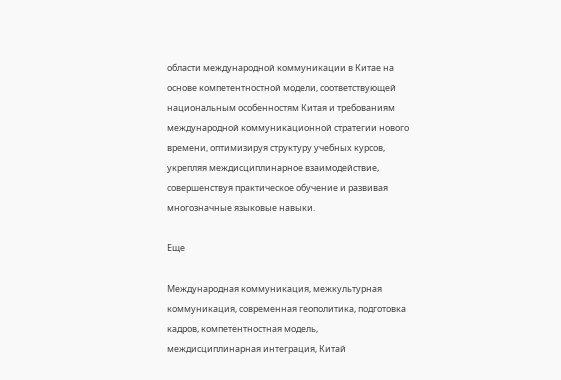области международной коммуникации в Китае на основе компетентностной модели, соответствующей национальным особенностям Китая и требованиям международной коммуникационной стратегии нового времени, оптимизируя структуру учебных курсов, укрепляя междисциплинарное взаимодействие, совершенствуя практическое обучение и развивая многозначные языковые навыки.

Еще

Международная коммуникация, межкультурная коммуникация, современная геополитика, подготовка кадров, компетентностная модель, междисциплинарная интеграция, Китай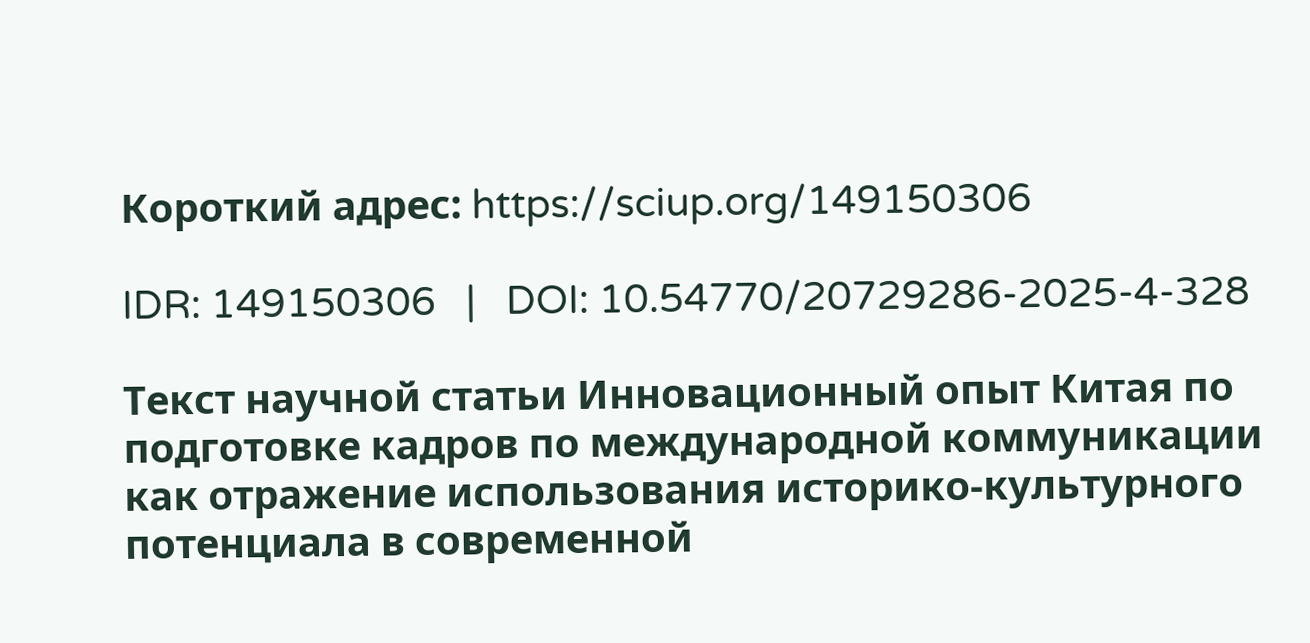Короткий адрес: https://sciup.org/149150306

IDR: 149150306   |   DOI: 10.54770/20729286-2025-4-328

Текст научной статьи Инновационный опыт Китая по подготовке кадров по международной коммуникации как отражение использования историко-культурного потенциала в современной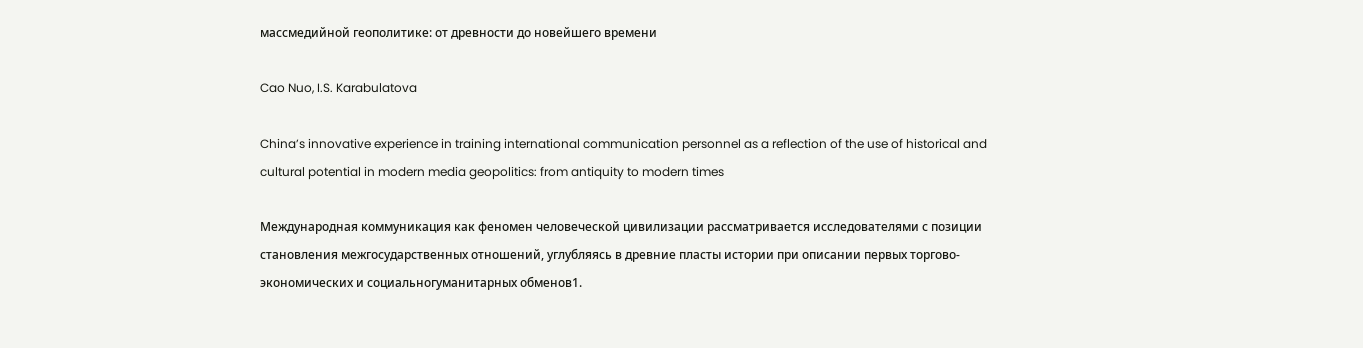массмедийной геополитике: от древности до новейшего времени

Cao Nuo, I.S. Karabulatova

China’s innovative experience in training international communication personnel as a reflection of the use of historical and cultural potential in modern media geopolitics: from antiquity to modern times

Международная коммуникация как феномен человеческой цивилизации рассматривается исследователями с позиции становления межгосударственных отношений, углубляясь в древние пласты истории при описании первых торгово-экономических и социальногуманитарных обменов1.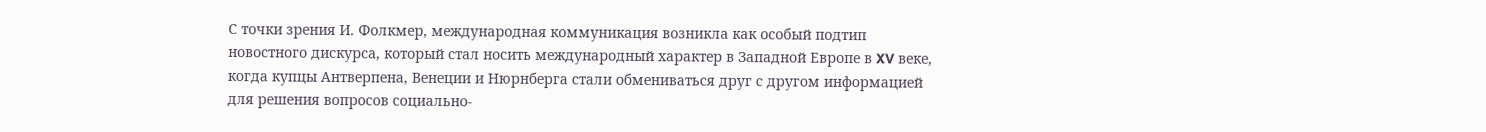С точки зрения И. Фолкмер, международная коммуникация возникла как особый подтип новостного дискурса, который стал носить международный характер в Западной Европе в XV веке, когда купцы Антверпена, Венеции и Нюрнберга стали обмениваться друг с другом информацией для решения вопросов социально-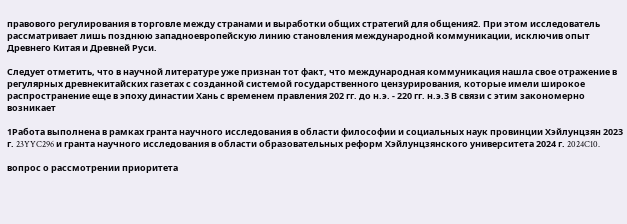правового регулирования в торговле между странами и выработки общих стратегий для общения2. При этом исследователь рассматривает лишь позднюю западноевропейскую линию становления международной коммуникации, исключив опыт Древнего Китая и Древней Руси.

Следует отметить, что в научной литературе уже признан тот факт, что международная коммуникация нашла свое отражение в регулярных древнекитайских газетах с созданной системой государственного цензурирования, которые имели широкое распространение еще в эпоху династии Хань с временем правления 202 гг. до н.э. - 220 гг. н.э.3 В связи с этим закономерно возникает

1Работа выполнена в рамках гранта научного исследования в области философии и социальных наук провинции Хэйлунцзян 2023 г. 23YYC296 и гранта научного исследования в области образовательных реформ Хэйлунцзянского университета 2024 г. 2024C10.

вопрос о рассмотрении приоритета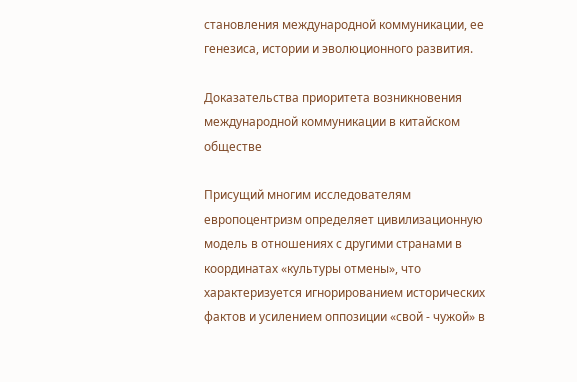становления международной коммуникации, ее генезиса, истории и эволюционного развития.

Доказательства приоритета возникновения международной коммуникации в китайском обществе

Присущий многим исследователям европоцентризм определяет цивилизационную модель в отношениях с другими странами в координатах «культуры отмены», что характеризуется игнорированием исторических фактов и усилением оппозиции «свой - чужой» в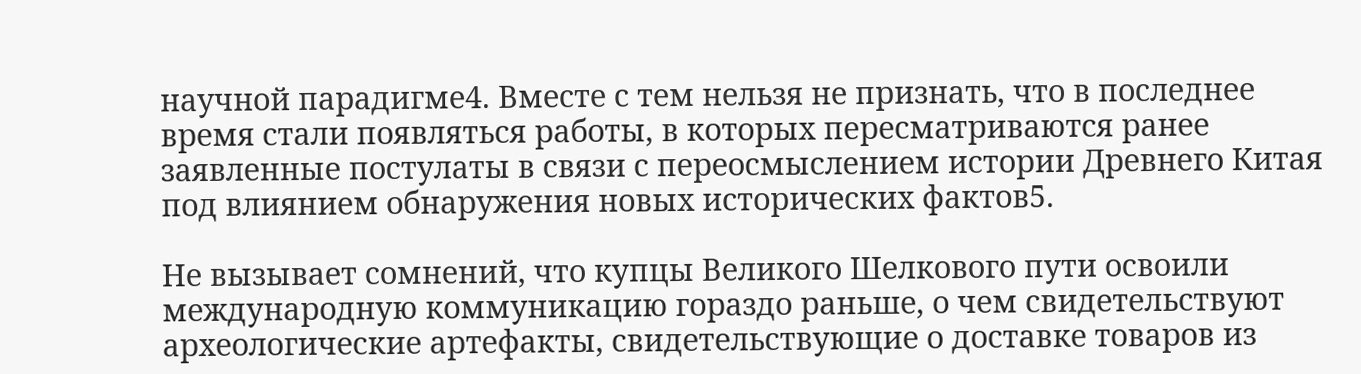научной парадигме4. Вместе с тем нельзя не признать, что в последнее время стали появляться работы, в которых пересматриваются ранее заявленные постулаты в связи с переосмыслением истории Древнего Китая под влиянием обнаружения новых исторических фактов5.

Не вызывает сомнений, что купцы Великого Шелкового пути освоили международную коммуникацию гораздо раньше, о чем свидетельствуют археологические артефакты, свидетельствующие о доставке товаров из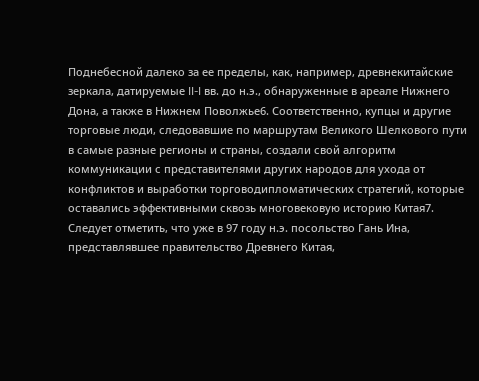Поднебесной далеко за ее пределы, как, например, древнекитайские зеркала, датируемые II-I вв. до н.э., обнаруженные в ареале Нижнего Дона, а также в Нижнем Поволжье6. Соответственно, купцы и другие торговые люди, следовавшие по маршрутам Великого Шелкового пути в самые разные регионы и страны, создали свой алгоритм коммуникации с представителями других народов для ухода от конфликтов и выработки торговодипломатических стратегий, которые оставались эффективными сквозь многовековую историю Китая7. Следует отметить, что уже в 97 году н.э. посольство Гань Ина, представлявшее правительство Древнего Китая,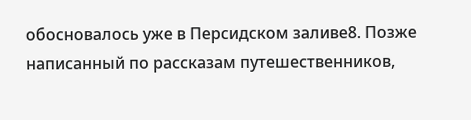обосновалось уже в Персидском заливе8. Позже написанный по рассказам путешественников,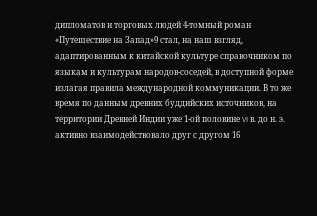дипломатов и торговых людей 4-томный роман «Путешествие на Запад»9 стал, на наш взгляд, адаптированным к китайской культуре справочником по языкам и культурам народов-соседей, в доступной форме излагая правила международной коммуникации. В то же время по данным древних буддийских источников, на территории Древней Индии уже 1-ой половине VI в. до н. э. активно взаимодействовало друг с другом 16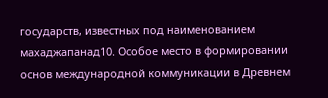государств, известных под наименованием махаджапанад10. Особое место в формировании основ международной коммуникации в Древнем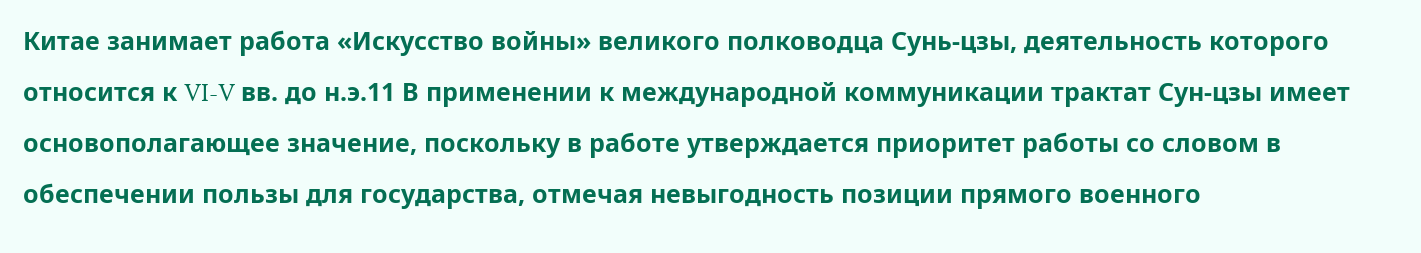Китае занимает работа «Искусство войны» великого полководца Сунь-цзы, деятельность которого относится к VI-V вв. до н.э.11 В применении к международной коммуникации трактат Сун-цзы имеет основополагающее значение, поскольку в работе утверждается приоритет работы со словом в обеспечении пользы для государства, отмечая невыгодность позиции прямого военного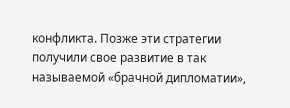конфликта. Позже эти стратегии получили свое развитие в так называемой «брачной дипломатии»,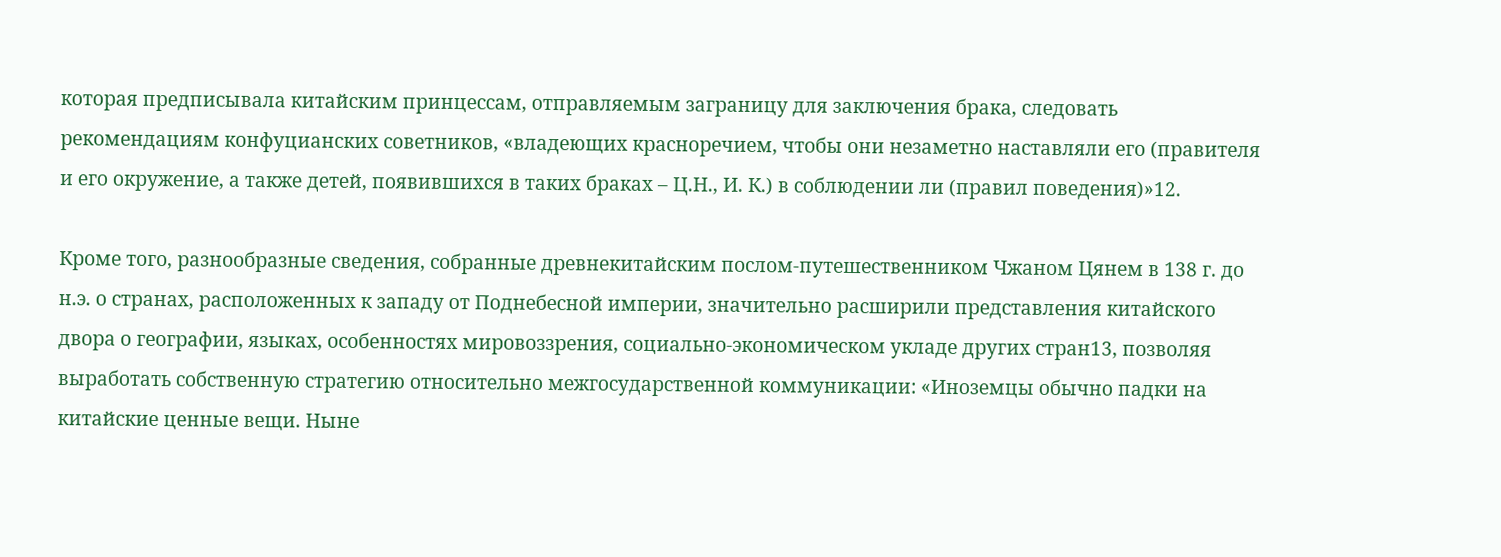которая предписывала китайским принцессам, отправляемым заграницу для заключения брака, следовать рекомендациям конфуцианских советников, «владеющих красноречием, чтобы они незаметно наставляли его (правителя и его окружение, а также детей, появившихся в таких браках – Ц.Н., И. К.) в соблюдении ли (правил поведения)»12.

Кроме того, разнообразные сведения, собранные древнекитайским послом-путешественником Чжаном Цянем в 138 г. до н.э. о странах, расположенных к западу от Поднебесной империи, значительно расширили представления китайского двора о географии, языках, особенностях мировоззрения, социально-экономическом укладе других стран13, позволяя выработать собственную стратегию относительно межгосударственной коммуникации: «Иноземцы обычно падки на китайские ценные вещи. Ныне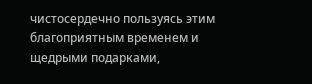чистосердечно пользуясь этим благоприятным временем и щедрыми подарками,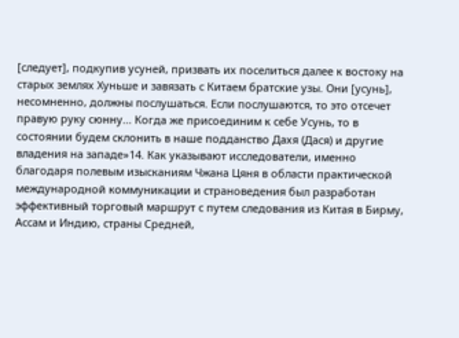[следует], подкупив усуней, призвать их поселиться далее к востоку на старых землях Хуньше и завязать с Китаем братские узы. Они [усунь], несомненно, должны послушаться. Если послушаются, то это отсечет правую руку сюнну... Когда же присоединим к себе Усунь, то в состоянии будем склонить в наше подданство Дахя (Дася) и другие владения на западе»14. Как указывают исследователи, именно благодаря полевым изысканиям Чжана Цяня в области практической международной коммуникации и страноведения был разработан эффективный торговый маршрут с путем следования из Китая в Бирму, Ассам и Индию, страны Средней,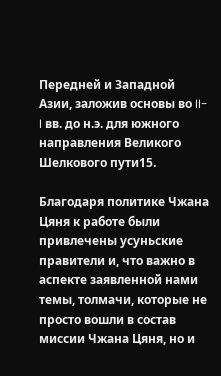Передней и Западной Азии, заложив основы во II-I вв. до н.э. для южного направления Великого Шелкового пути15.

Благодаря политике Чжана Цяня к работе были привлечены усуньские правители и, что важно в аспекте заявленной нами темы, толмачи, которые не просто вошли в состав миссии Чжана Цяня, но и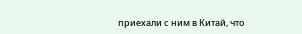приехали с ним в Китай, что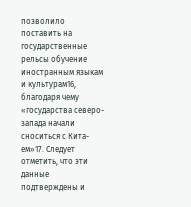позволило поставить на государственные рельсы обучение иностранным языкам и культурам16, благодаря чему «государства северо-запада начали сноситься с Кита-ем»17. Следует отметить, что эти данные подтверждены и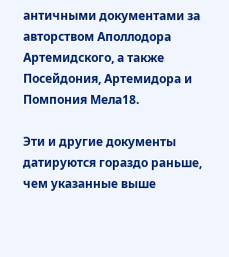античными документами за авторством Аполлодора Артемидского, а также Посейдония, Артемидора и Помпония Мела18.

Эти и другие документы датируются гораздо раньше, чем указанные выше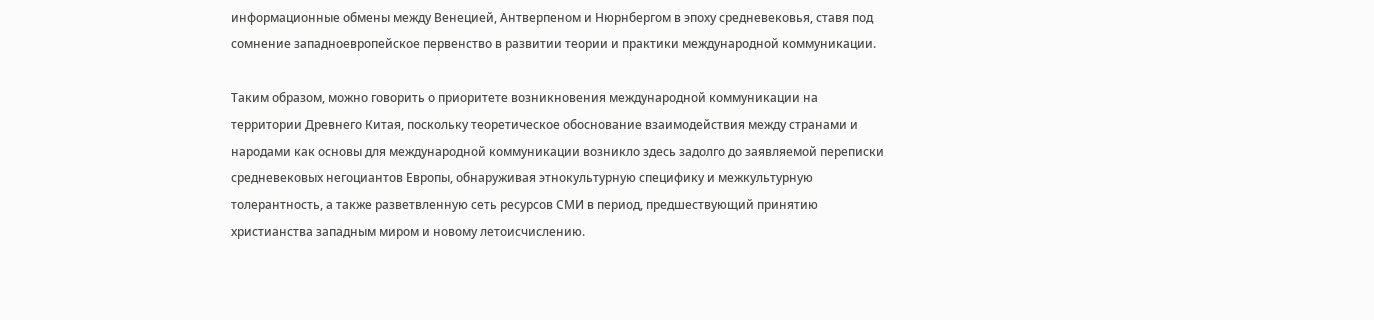информационные обмены между Венецией, Антверпеном и Нюрнбергом в эпоху средневековья, ставя под сомнение западноевропейское первенство в развитии теории и практики международной коммуникации.

Таким образом, можно говорить о приоритете возникновения международной коммуникации на территории Древнего Китая, поскольку теоретическое обоснование взаимодействия между странами и народами как основы для международной коммуникации возникло здесь задолго до заявляемой переписки средневековых негоциантов Европы, обнаруживая этнокультурную специфику и межкультурную толерантность, а также разветвленную сеть ресурсов СМИ в период, предшествующий принятию христианства западным миром и новому летоисчислению.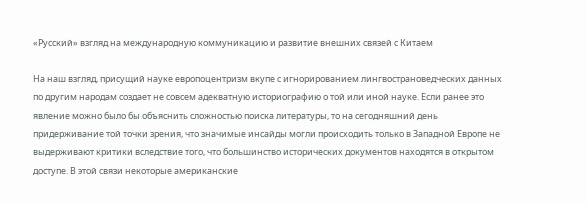«Русский» взгляд на международную коммуникацию и развитие внешних связей с Китаем

На наш взгляд, присущий науке европоцентризм вкупе с игнорированием лингвострановедческих данных по другим народам создает не совсем адекватную историографию о той или иной науке. Если ранее это явление можно было бы объяснить сложностью поиска литературы, то на сегодняшний день придерживание той точки зрения, что значимые инсайды могли происходить только в Западной Европе не выдерживают критики вследствие того, что большинство исторических документов находятся в открытом доступе. В этой связи некоторые американские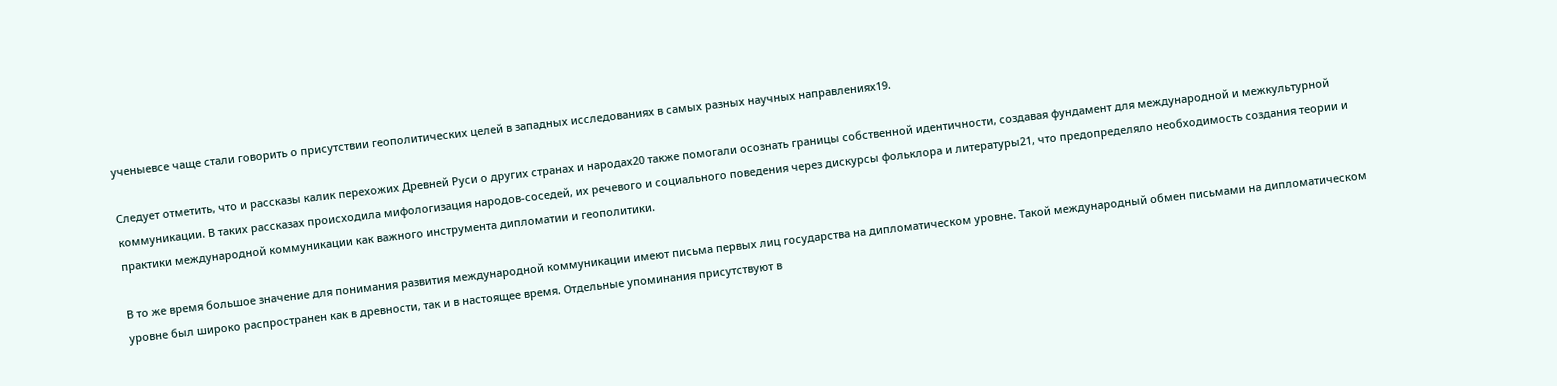ученыевсе чаще стали говорить о присутствии геополитических целей в западных исследованиях в самых разных научных направлениях19.

Следует отметить, что и рассказы калик перехожих Древней Руси о других странах и народах20 также помогали осознать границы собственной идентичности, создавая фундамент для международной и межкультурной коммуникации. В таких рассказах происходила мифологизация народов-соседей, их речевого и социального поведения через дискурсы фольклора и литературы21, что предопределяло необходимость создания теории и практики международной коммуникации как важного инструмента дипломатии и геополитики.

В то же время большое значение для понимания развития международной коммуникации имеют письма первых лиц государства на дипломатическом уровне. Такой международный обмен письмами на дипломатическом уровне был широко распространен как в древности, так и в настоящее время. Отдельные упоминания присутствуют в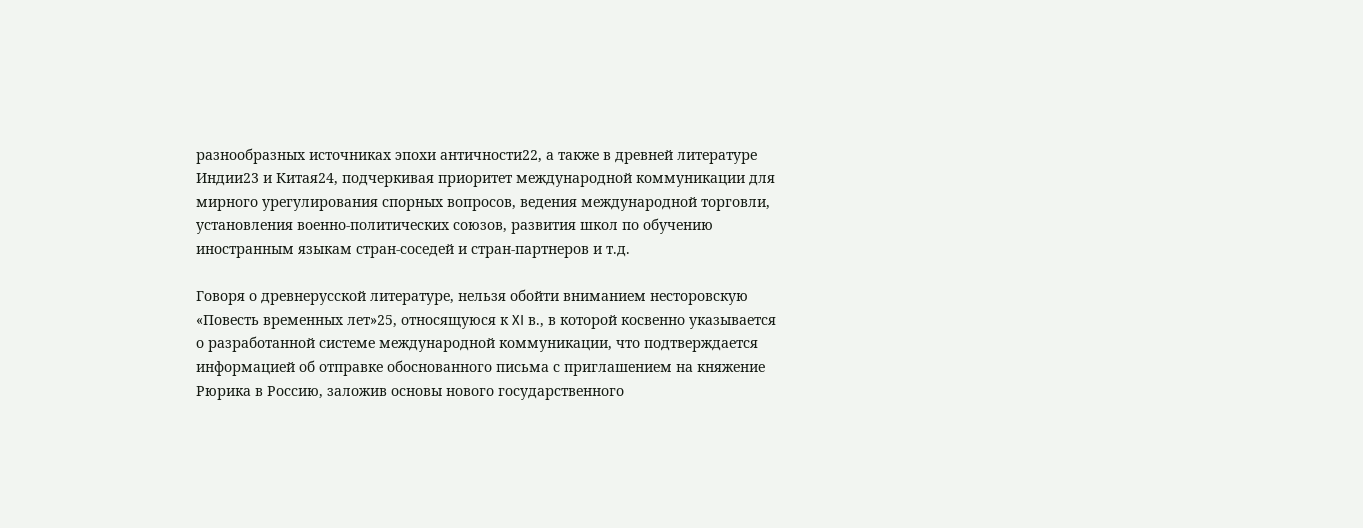разнообразных источниках эпохи античности22, а также в древней литературе Индии23 и Китая24, подчеркивая приоритет международной коммуникации для мирного урегулирования спорных вопросов, ведения международной торговли, установления военно-политических союзов, развития школ по обучению иностранным языкам стран-соседей и стран-партнеров и т.д.

Говоря о древнерусской литературе, нельзя обойти вниманием несторовскую «Повесть временных лет»25, относящуюся к XI в., в которой косвенно указывается о разработанной системе международной коммуникации, что подтверждается информацией об отправке обоснованного письма с приглашением на княжение Рюрика в Россию, заложив основы нового государственного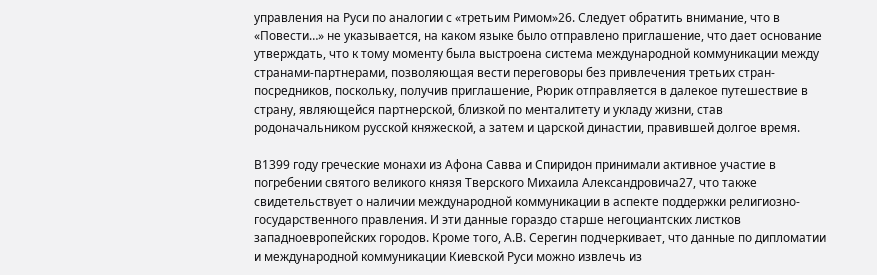управления на Руси по аналогии с «третьим Римом»26. Следует обратить внимание, что в «Повести…» не указывается, на каком языке было отправлено приглашение, что дает основание утверждать, что к тому моменту была выстроена система международной коммуникации между странами-партнерами, позволяющая вести переговоры без привлечения третьих стран-посредников, поскольку, получив приглашение, Рюрик отправляется в далекое путешествие в страну, являющейся партнерской, близкой по менталитету и укладу жизни, став родоначальником русской княжеской, а затем и царской династии, правившей долгое время.

В1399 году греческие монахи из Афона Савва и Спиридон принимали активное участие в погребении святого великого князя Тверского Михаила Александровича27, что также свидетельствует о наличии международной коммуникации в аспекте поддержки религиозно-государственного правления. И эти данные гораздо старше негоциантских листков западноевропейских городов. Кроме того, А.В. Серегин подчеркивает, что данные по дипломатии и международной коммуникации Киевской Руси можно извлечь из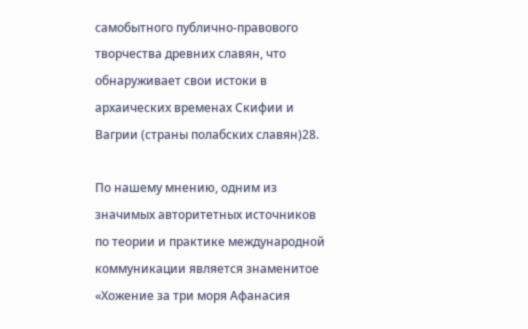самобытного публично-правового творчества древних славян, что обнаруживает свои истоки в архаических временах Скифии и Вагрии (страны полабских славян)28.

По нашему мнению, одним из значимых авторитетных источников по теории и практике международной коммуникации является знаменитое «Хожение за три моря Афанасия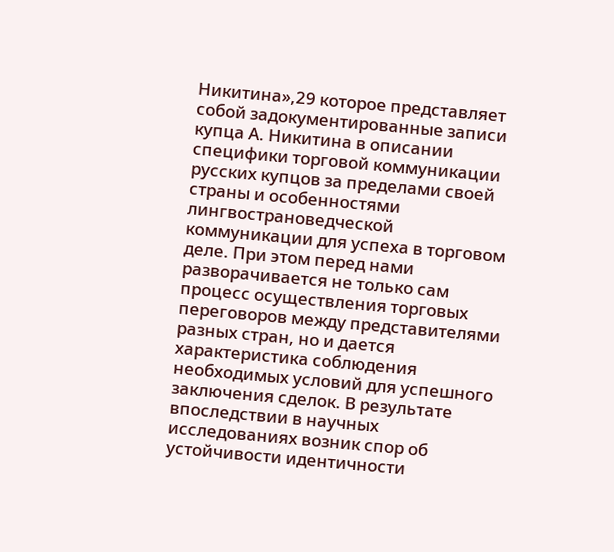Никитина»,29 которое представляет собой задокументированные записи купца А. Никитина в описании специфики торговой коммуникации русских купцов за пределами своей страны и особенностями лингвострановедческой коммуникации для успеха в торговом деле. При этом перед нами разворачивается не только сам процесс осуществления торговых переговоров между представителями разных стран, но и дается характеристика соблюдения необходимых условий для успешного заключения сделок. В результате впоследствии в научных исследованиях возник спор об устойчивости идентичности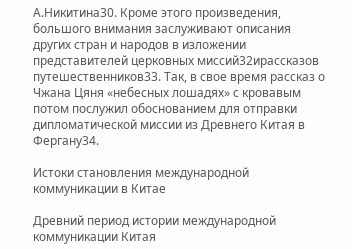А.Никитина30. Кроме этого произведения, большого внимания заслуживают описания других стран и народов в изложении представителей церковных миссий32ирассказов путешественников33. Так, в свое время рассказ о Чжана Цяня «небесных лошадях» с кровавым потом послужил обоснованием для отправки дипломатической миссии из Древнего Китая в Фергану34.

Истоки становления международной коммуникации в Китае

Древний период истории международной коммуникации Китая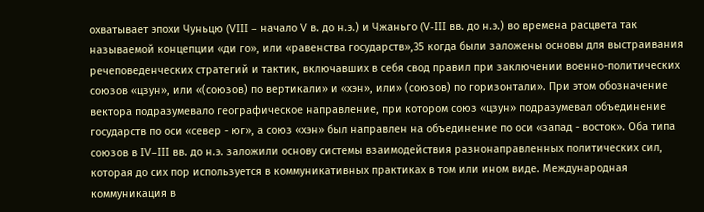охватывает эпохи Чуньцю (VIII – начало V в. до н.э.) и Чжаньго (V-III вв. до н.э.) во времена расцвета так называемой концепции «ди го», или «равенства государств»,35 когда были заложены основы для выстраивания речеповеденческих стратегий и тактик, включавших в себя свод правил при заключении военно-политических союзов «цзун», или «(союзов) по вертикали» и «хэн», или» (союзов) по горизонтали». При этом обозначение вектора подразумевало географическое направление, при котором союз «цзун» подразумевал объединение государств по оси «север - юг», а союз «хэн» был направлен на объединение по оси «запад - восток». Оба типа союзов в IV–III вв. до н.э. заложили основу системы взаимодействия разнонаправленных политических сил, которая до сих пор используется в коммуникативных практиках в том или ином виде. Международная коммуникация в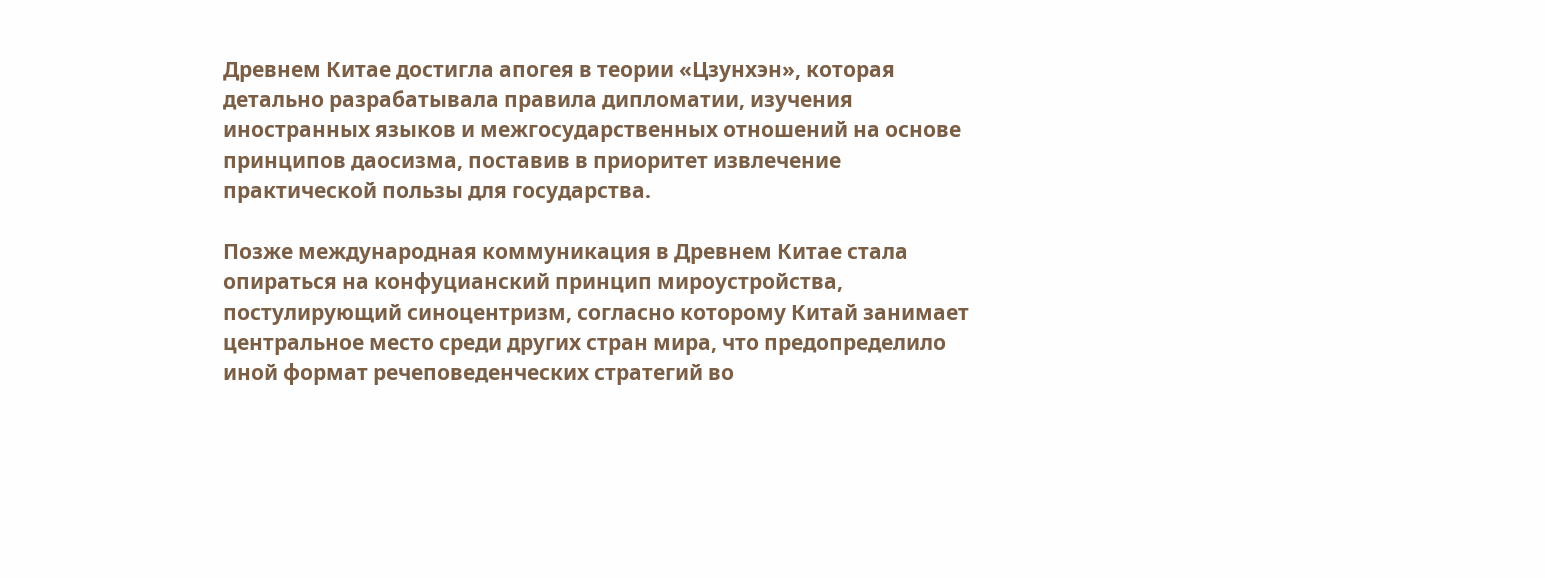Древнем Китае достигла апогея в теории «Цзунхэн», которая детально разрабатывала правила дипломатии, изучения иностранных языков и межгосударственных отношений на основе принципов даосизма, поставив в приоритет извлечение практической пользы для государства.

Позже международная коммуникация в Древнем Китае стала опираться на конфуцианский принцип мироустройства, постулирующий синоцентризм, согласно которому Китай занимает центральное место среди других стран мира, что предопределило иной формат речеповеденческих стратегий во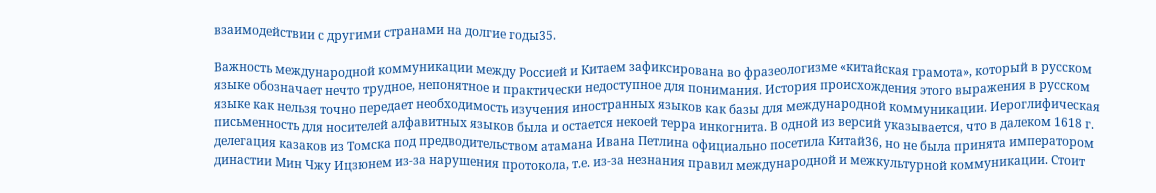взаимодействии с другими странами на долгие годы35.

Важность международной коммуникации между Россией и Китаем зафиксирована во фразеологизме «китайская грамота», который в русском языке обозначает нечто трудное, непонятное и практически недоступное для понимания. История происхождения этого выражения в русском языке как нельзя точно передает необходимость изучения иностранных языков как базы для международной коммуникации. Иероглифическая письменность для носителей алфавитных языков была и остается некоей терра инкогнита. В одной из версий указывается, что в далеком 1618 г. делегация казаков из Томска под предводительством атамана Ивана Петлина официально посетила Китай36, но не была принята императором династии Мин Чжу Ицзюнем из-за нарушения протокола, т.е. из-за незнания правил международной и межкультурной коммуникации. Стоит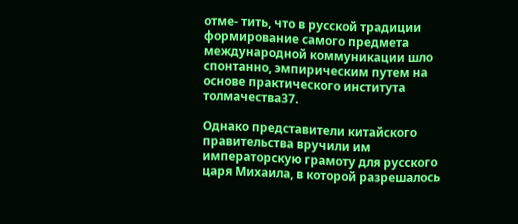отме- тить, что в русской традиции формирование самого предмета международной коммуникации шло спонтанно, эмпирическим путем на основе практического института толмачества37.

Однако представители китайского правительства вручили им императорскую грамоту для русского царя Михаила, в которой разрешалось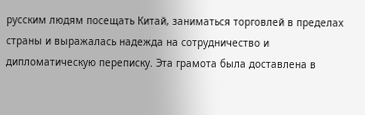русским людям посещать Китай, заниматься торговлей в пределах страны и выражалась надежда на сотрудничество и дипломатическую переписку. Эта грамота была доставлена в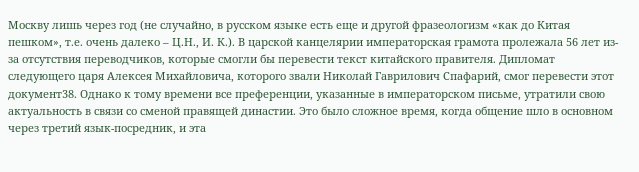Москву лишь через год (не случайно, в русском языке есть еще и другой фразеологизм «как до Китая пешком», т.е. очень далеко – Ц.Н., И. К.). В царской канцелярии императорская грамота пролежала 56 лет из-за отсутствия переводчиков, которые смогли бы перевести текст китайского правителя. Дипломат следующего царя Алексея Михайловича, которого звали Николай Гаврилович Спафарий, смог перевести этот документ38. Однако к тому времени все преференции, указанные в императорском письме, утратили свою актуальность в связи со сменой правящей династии. Это было сложное время, когда общение шло в основном через третий язык-посредник, и эта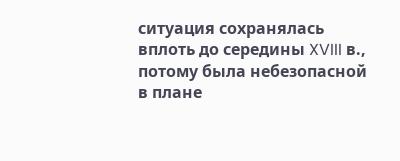ситуация сохранялась вплоть до середины XVIII в., потому была небезопасной в плане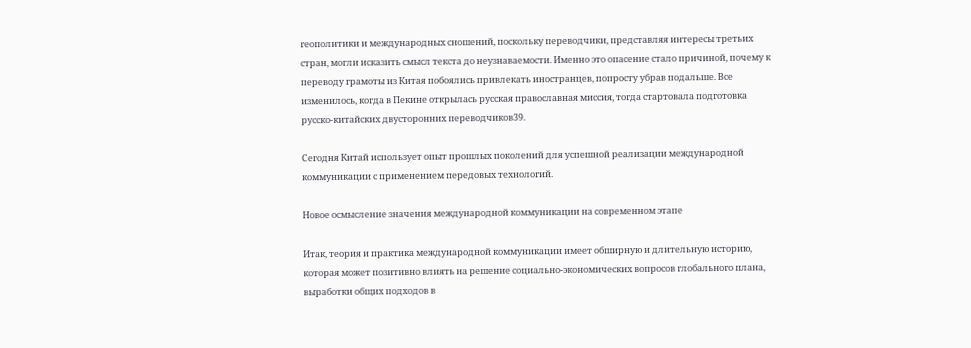геополитики и международных сношений, поскольку переводчики, представляя интересы третьих стран, могли исказить смысл текста до неузнаваемости. Именно это опасение стало причиной, почему к переводу грамоты из Китая побоялись привлекать иностранцев, попросту убрав подальше. Все изменилось, когда в Пекине открылась русская православная миссия, тогда стартовала подготовка русско-китайских двусторонних переводчиков39.

Сегодня Китай использует опыт прошлых поколений для успешной реализации международной коммуникации с применением передовых технологий.

Новое осмысление значения международной коммуникации на современном этапе

Итак, теория и практика международной коммуникации имеет обширную и длительную историю, которая может позитивно влиять на решение социально-экономических вопросов глобального плана, выработки общих подходов в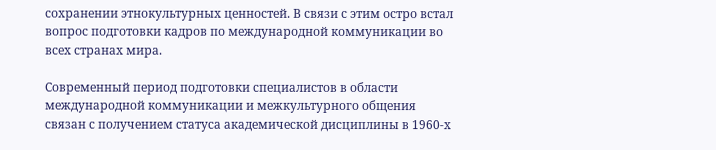сохранении этнокультурных ценностей. В связи с этим остро встал вопрос подготовки кадров по международной коммуникации во всех странах мира.

Современный период подготовки специалистов в области международной коммуникации и межкультурного общения связан с получением статуса академической дисциплины в 1960-х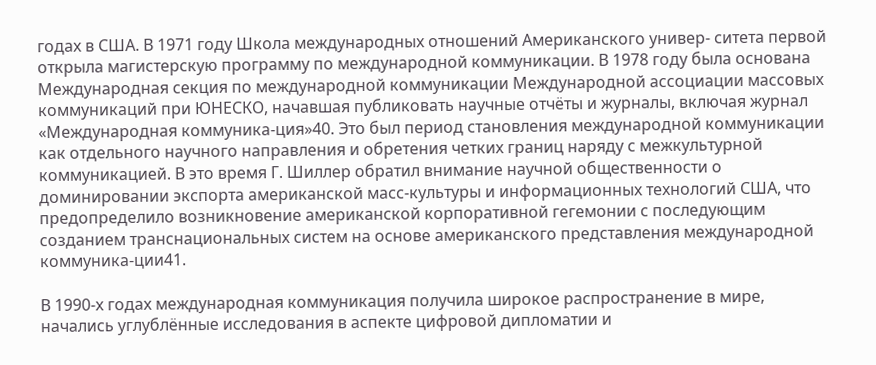годах в США. В 1971 году Школа международных отношений Американского универ- ситета первой открыла магистерскую программу по международной коммуникации. В 1978 году была основана Международная секция по международной коммуникации Международной ассоциации массовых коммуникаций при ЮНЕСКО, начавшая публиковать научные отчёты и журналы, включая журнал «Международная коммуника-ция»40. Это был период становления международной коммуникации как отдельного научного направления и обретения четких границ наряду с межкультурной коммуникацией. В это время Г. Шиллер обратил внимание научной общественности о доминировании экспорта американской масс-культуры и информационных технологий США, что предопределило возникновение американской корпоративной гегемонии с последующим созданием транснациональных систем на основе американского представления международной коммуника-ции41.

В 1990-х годах международная коммуникация получила широкое распространение в мире, начались углублённые исследования в аспекте цифровой дипломатии и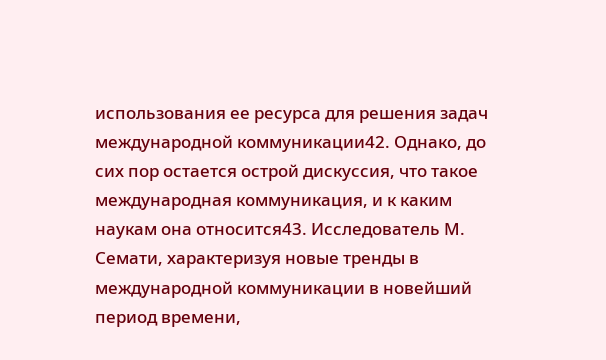использования ее ресурса для решения задач международной коммуникации42. Однако, до сих пор остается острой дискуссия, что такое международная коммуникация, и к каким наукам она относится43. Исследователь М. Семати, характеризуя новые тренды в международной коммуникации в новейший период времени,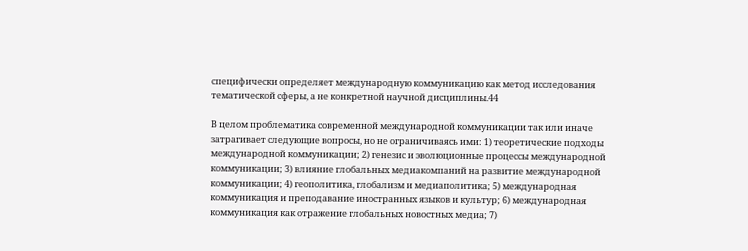специфически определяет международную коммуникацию как метод исследования тематической сферы, а не конкретной научной дисциплины.44

В целом проблематика современной международной коммуникации так или иначе затрагивает следующие вопросы, но не ограничиваясь ими: 1) теоретические подходы международной коммуникации; 2) генезис и эволюционные процессы международной коммуникации; 3) влияние глобальных медиакомпаний на развитие международной коммуникации; 4) геополитика, глобализм и медиаполитика; 5) международная коммуникация и преподавание иностранных языков и культур; 6) международная коммуникация как отражение глобальных новостных медиа; 7)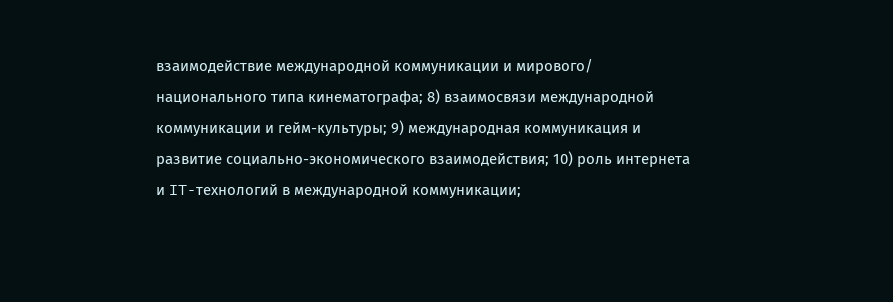взаимодействие международной коммуникации и мирового/ национального типа кинематографа; 8) взаимосвязи международной коммуникации и гейм-культуры; 9) международная коммуникация и развитие социально-экономического взаимодействия; 10) роль интернета и IT-технологий в международной коммуникации;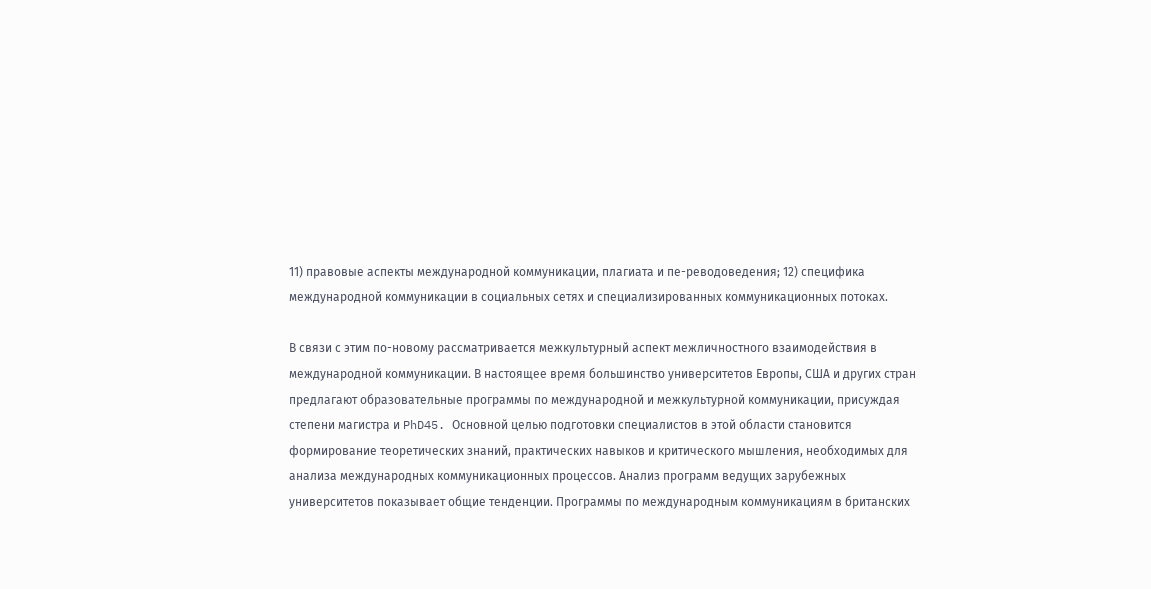11) правовые аспекты международной коммуникации, плагиата и пе-реводоведения; 12) специфика международной коммуникации в социальных сетях и специализированных коммуникационных потоках.

В связи с этим по-новому рассматривается межкультурный аспект межличностного взаимодействия в международной коммуникации. В настоящее время большинство университетов Европы, США и других стран предлагают образовательные программы по международной и межкультурной коммуникации, присуждая степени магистра и PhD45. Основной целью подготовки специалистов в этой области становится формирование теоретических знаний, практических навыков и критического мышления, необходимых для анализа международных коммуникационных процессов. Анализ программ ведущих зарубежных университетов показывает общие тенденции. Программы по международным коммуникациям в британских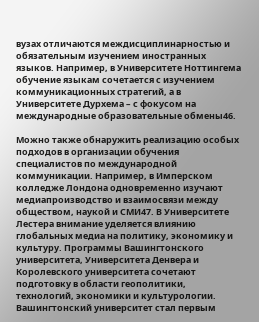вузах отличаются междисциплинарностью и обязательным изучением иностранных языков. Например, в Университете Ноттингема обучение языкам сочетается с изучением коммуникационных стратегий, а в Университете Дурхема – с фокусом на международные образовательные обмены46.

Можно также обнаружить реализацию особых подходов в организации обучения специалистов по международной коммуникации. Например, в Имперском колледже Лондона одновременно изучают медиапроизводство и взаимосвязи между обществом, наукой и СМИ47. В Университете Лестера внимание уделяется влиянию глобальных медиа на политику, экономику и культуру. Программы Вашингтонского университета, Университета Денвера и Королевского университета сочетают подготовку в области геополитики, технологий, экономики и культурологии. Вашингтонский университет стал первым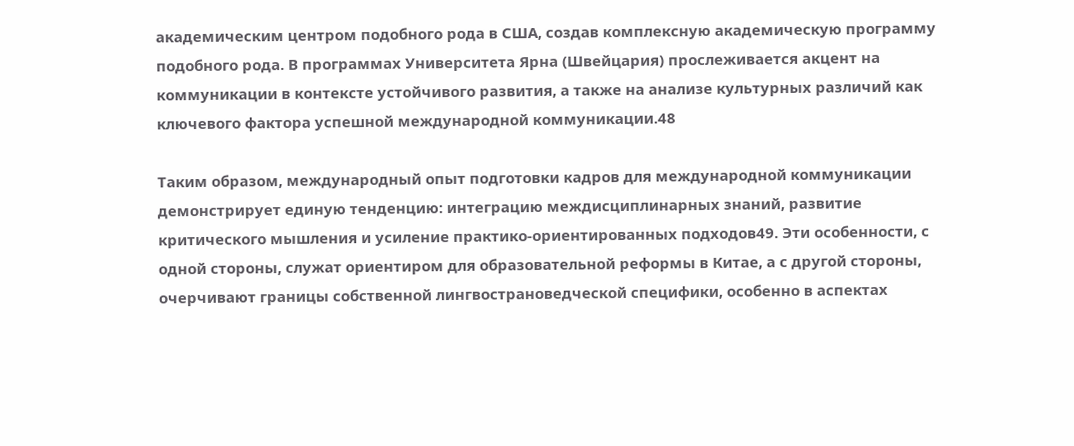академическим центром подобного рода в США, создав комплексную академическую программу подобного рода. В программах Университета Ярна (Швейцария) прослеживается акцент на коммуникации в контексте устойчивого развития, а также на анализе культурных различий как ключевого фактора успешной международной коммуникации.48

Таким образом, международный опыт подготовки кадров для международной коммуникации демонстрирует единую тенденцию: интеграцию междисциплинарных знаний, развитие критического мышления и усиление практико-ориентированных подходов49. Эти особенности, с одной стороны, служат ориентиром для образовательной реформы в Китае, а с другой стороны, очерчивают границы собственной лингвострановедческой специфики, особенно в аспектах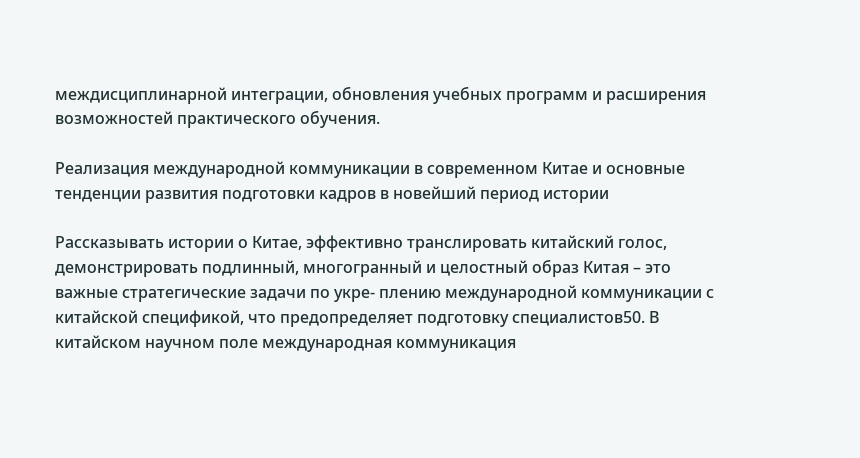междисциплинарной интеграции, обновления учебных программ и расширения возможностей практического обучения.

Реализация международной коммуникации в современном Китае и основные тенденции развития подготовки кадров в новейший период истории

Рассказывать истории о Китае, эффективно транслировать китайский голос, демонстрировать подлинный, многогранный и целостный образ Китая – это важные стратегические задачи по укре- плению международной коммуникации с китайской спецификой, что предопределяет подготовку специалистов50. В китайском научном поле международная коммуникация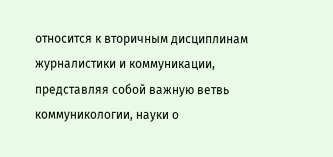относится к вторичным дисциплинам журналистики и коммуникации, представляя собой важную ветвь коммуникологии, науки о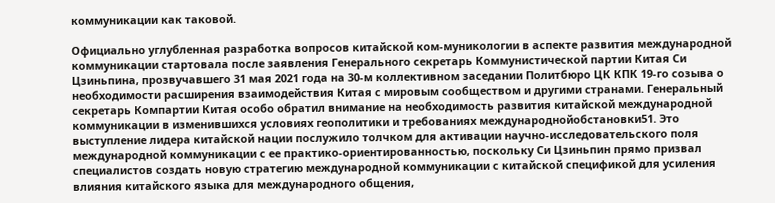коммуникации как таковой.

Официально углубленная разработка вопросов китайской ком-муникологии в аспекте развития международной коммуникации стартовала после заявления Генерального секретарь Коммунистической партии Китая Си Цзиньпина, прозвучавшего 31 мая 2021 года на 30-м коллективном заседании Политбюро ЦК КПК 19-го созыва о необходимости расширения взаимодействия Китая с мировым сообществом и другими странами. Генеральный секретарь Компартии Китая особо обратил внимание на необходимость развития китайской международной коммуникации в изменившихся условиях геополитики и требованиях международнойобстановки51. Это выступление лидера китайской нации послужило толчком для активации научно-исследовательского поля международной коммуникации с ее практико-ориентированностью, поскольку Си Цзиньпин прямо призвал специалистов создать новую стратегию международной коммуникации с китайской спецификой для усиления влияния китайского языка для международного общения,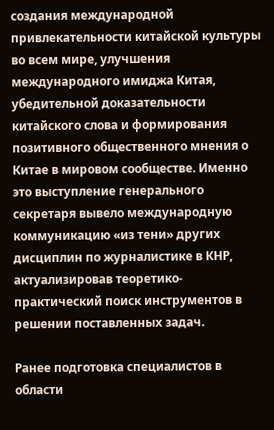создания международной привлекательности китайской культуры во всем мире, улучшения международного имиджа Китая, убедительной доказательности китайского слова и формирования позитивного общественного мнения о Китае в мировом сообществе. Именно это выступление генерального секретаря вывело международную коммуникацию «из тени» других дисциплин по журналистике в КНР, актуализировав теоретико-практический поиск инструментов в решении поставленных задач.

Ранее подготовка специалистов в области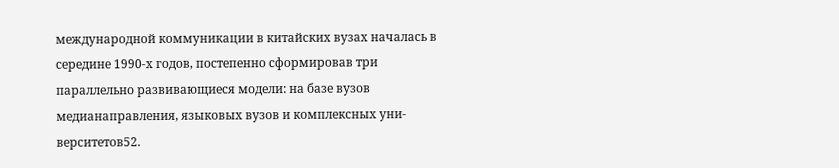международной коммуникации в китайских вузах началась в середине 1990-х годов, постепенно сформировав три параллельно развивающиеся модели: на базе вузов медианаправления, языковых вузов и комплексных уни-верситетов52.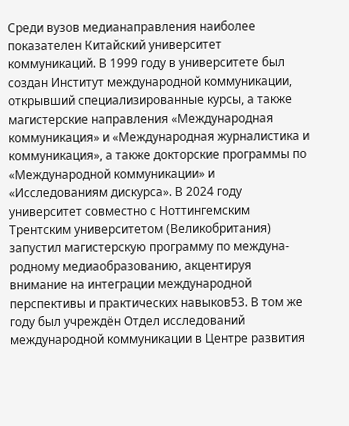Среди вузов медианаправления наиболее показателен Китайский университет коммуникаций. В 1999 году в университете был создан Институт международной коммуникации, открывший специализированные курсы, а также магистерские направления «Международная коммуникация» и «Международная журналистика и коммуникация», а также докторские программы по «Международной коммуникации» и «Исследованиям дискурса». В 2024 году университет совместно с Ноттингемским Трентским университетом (Великобритания) запустил магистерскую программу по междуна- родному медиаобразованию, акцентируя внимание на интеграции международной перспективы и практических навыков53. В том же году был учреждён Отдел исследований международной коммуникации в Центре развития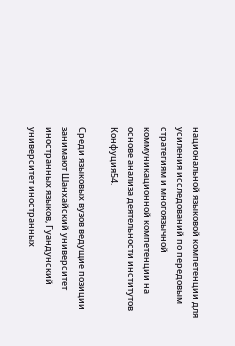национальной языковой компетенции для усиления исследований по передовым стратегиям и многоязычной коммуникационной компетенции на основе анализа деятельности институтов Конфуция54.

Среди языковых вузов ведущие позиции занимают Шанхайский университет иностранных языков, Гуандунский университет иностранных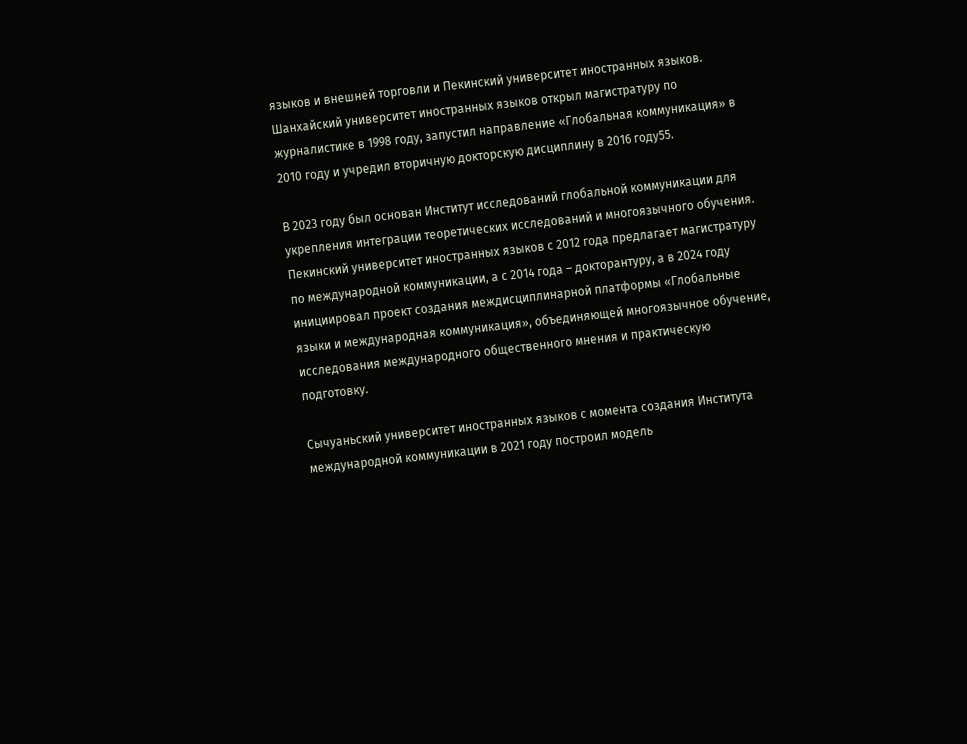языков и внешней торговли и Пекинский университет иностранных языков. Шанхайский университет иностранных языков открыл магистратуру по журналистике в 1998 году, запустил направление «Глобальная коммуникация» в 2010 году и учредил вторичную докторскую дисциплину в 2016 году55.

В 2023 году был основан Институт исследований глобальной коммуникации для укрепления интеграции теоретических исследований и многоязычного обучения. Пекинский университет иностранных языков с 2012 года предлагает магистратуру по международной коммуникации, а с 2014 года – докторантуру, а в 2024 году инициировал проект создания междисциплинарной платформы «Глобальные языки и международная коммуникация», объединяющей многоязычное обучение, исследования международного общественного мнения и практическую подготовку.

Сычуаньский университет иностранных языков с момента создания Института международной коммуникации в 2021 году построил модель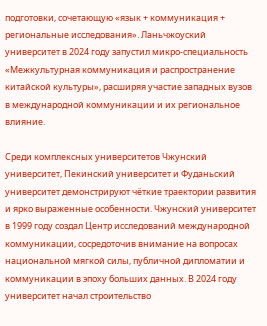подготовки, сочетающую «язык + коммуникация + региональные исследования». Ланьчжоуский университет в 2024 году запустил микро-специальность «Межкультурная коммуникация и распространение китайской культуры», расширяя участие западных вузов в международной коммуникации и их региональное влияние.

Среди комплексных университетов Чжунский университет, Пекинский университет и Фуданьский университет демонстрируют чёткие траектории развития и ярко выраженные особенности. Чжунский университет в 1999 году создал Центр исследований международной коммуникации, сосредоточив внимание на вопросах национальной мягкой силы, публичной дипломатии и коммуникации в эпоху больших данных. В 2024 году университет начал строительство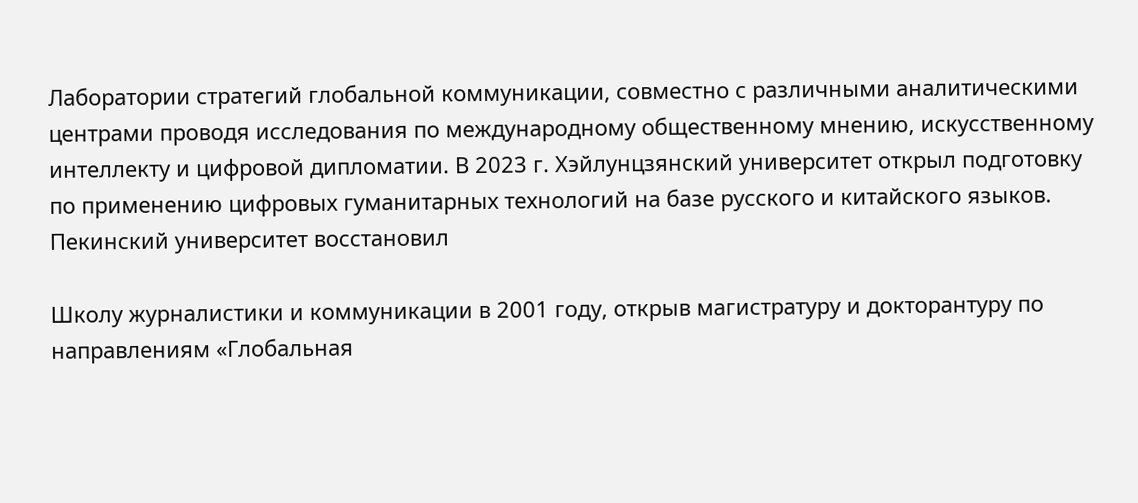Лаборатории стратегий глобальной коммуникации, совместно с различными аналитическими центрами проводя исследования по международному общественному мнению, искусственному интеллекту и цифровой дипломатии. В 2023 г. Хэйлунцзянский университет открыл подготовку по применению цифровых гуманитарных технологий на базе русского и китайского языков. Пекинский университет восстановил

Школу журналистики и коммуникации в 2001 году, открыв магистратуру и докторантуру по направлениям «Глобальная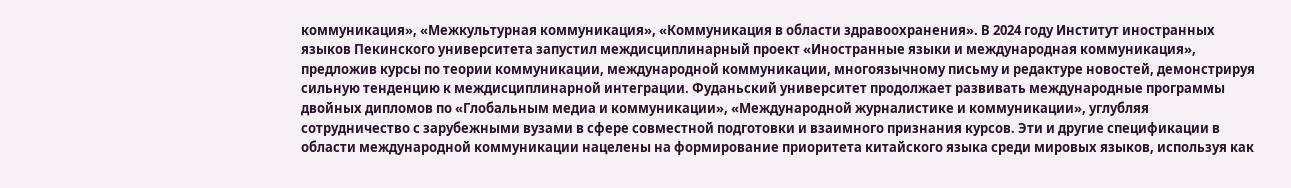коммуникация», «Межкультурная коммуникация», «Коммуникация в области здравоохранения». В 2024 году Институт иностранных языков Пекинского университета запустил междисциплинарный проект «Иностранные языки и международная коммуникация», предложив курсы по теории коммуникации, международной коммуникации, многоязычному письму и редактуре новостей, демонстрируя сильную тенденцию к междисциплинарной интеграции. Фуданьский университет продолжает развивать международные программы двойных дипломов по «Глобальным медиа и коммуникации», «Международной журналистике и коммуникации», углубляя сотрудничество с зарубежными вузами в сфере совместной подготовки и взаимного признания курсов. Эти и другие спецификации в области международной коммуникации нацелены на формирование приоритета китайского языка среди мировых языков, используя как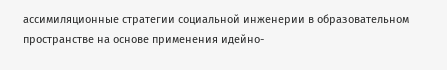ассимиляционные стратегии социальной инженерии в образовательном пространстве на основе применения идейно-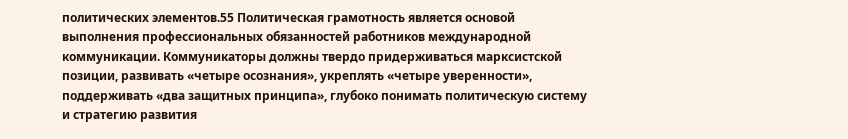политических элементов.55 Политическая грамотность является основой выполнения профессиональных обязанностей работников международной коммуникации. Коммуникаторы должны твердо придерживаться марксистской позиции, развивать «четыре осознания», укреплять «четыре уверенности», поддерживать «два защитных принципа», глубоко понимать политическую систему и стратегию развития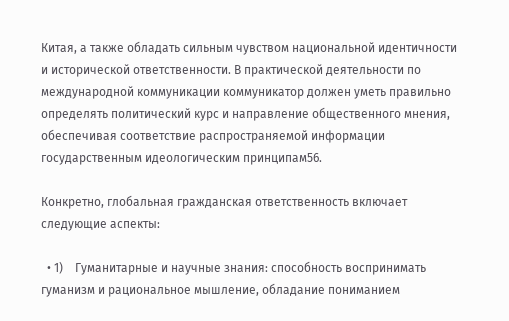Китая, а также обладать сильным чувством национальной идентичности и исторической ответственности. В практической деятельности по международной коммуникации коммуникатор должен уметь правильно определять политический курс и направление общественного мнения, обеспечивая соответствие распространяемой информации государственным идеологическим принципам56.

Конкретно, глобальная гражданская ответственность включает следующие аспекты:

  • 1)    Гуманитарные и научные знания: способность воспринимать гуманизм и рациональное мышление, обладание пониманием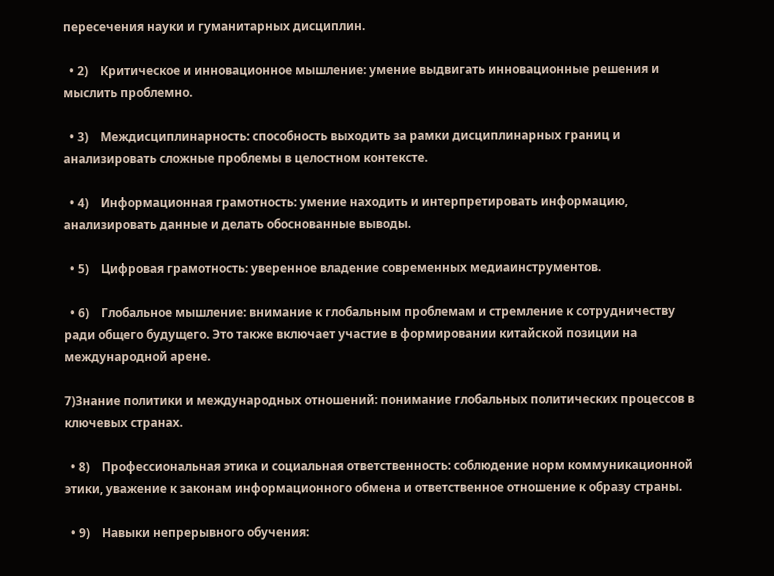пересечения науки и гуманитарных дисциплин.

  • 2)    Критическое и инновационное мышление: умение выдвигать инновационные решения и мыслить проблемно.

  • 3)    Междисциплинарность: способность выходить за рамки дисциплинарных границ и анализировать сложные проблемы в целостном контексте.

  • 4)    Информационная грамотность: умение находить и интерпретировать информацию, анализировать данные и делать обоснованные выводы.

  • 5)    Цифровая грамотность: уверенное владение современных медиаинструментов.

  • 6)    Глобальное мышление: внимание к глобальным проблемам и стремление к сотрудничеству ради общего будущего. Это также включает участие в формировании китайской позиции на международной арене.

7)Знание политики и международных отношений: понимание глобальных политических процессов в ключевых странах.

  • 8)    Профессиональная этика и социальная ответственность: соблюдение норм коммуникационной этики, уважение к законам информационного обмена и ответственное отношение к образу страны.

  • 9)    Навыки непрерывного обучения: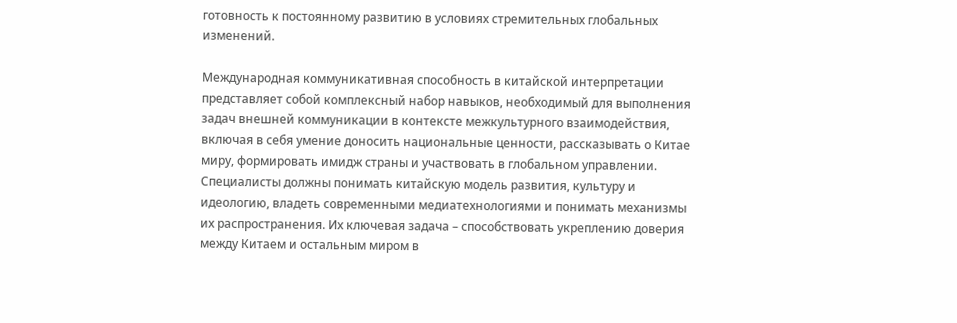готовность к постоянному развитию в условиях стремительных глобальных изменений.

Международная коммуникативная способность в китайской интерпретации представляет собой комплексный набор навыков, необходимый для выполнения задач внешней коммуникации в контексте межкультурного взаимодействия, включая в себя умение доносить национальные ценности, рассказывать о Китае миру, формировать имидж страны и участвовать в глобальном управлении. Специалисты должны понимать китайскую модель развития, культуру и идеологию, владеть современными медиатехнологиями и понимать механизмы их распространения. Их ключевая задача – способствовать укреплению доверия между Китаем и остальным миром в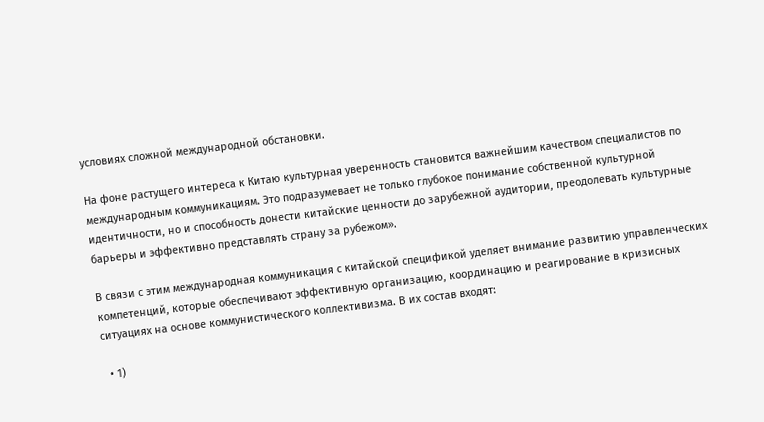условиях сложной международной обстановки.

На фоне растущего интереса к Китаю культурная уверенность становится важнейшим качеством специалистов по международным коммуникациям. Это подразумевает не только глубокое понимание собственной культурной идентичности, но и способность донести китайские ценности до зарубежной аудитории, преодолевать культурные барьеры и эффективно представлять страну за рубежом».

В связи с этим международная коммуникация с китайской спецификой уделяет внимание развитию управленческих компетенций, которые обеспечивают эффективную организацию, координацию и реагирование в кризисных ситуациях на основе коммунистического коллективизма. В их состав входят:

  • 1)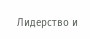Лидерство и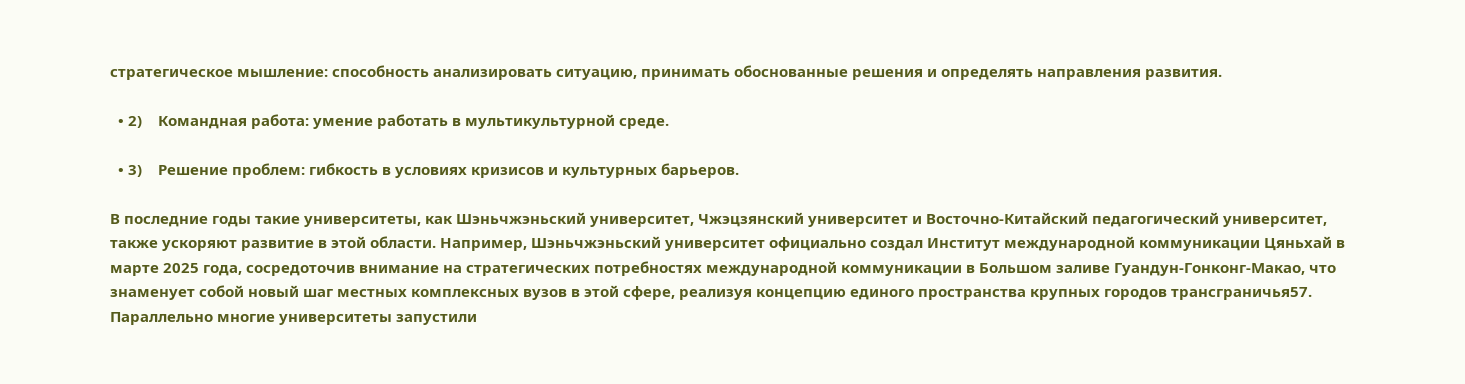стратегическое мышление: способность анализировать ситуацию, принимать обоснованные решения и определять направления развития.

  • 2)    Командная работа: умение работать в мультикультурной среде.

  • 3)    Решение проблем: гибкость в условиях кризисов и культурных барьеров.

В последние годы такие университеты, как Шэньчжэньский университет, Чжэцзянский университет и Восточно-Китайский педагогический университет, также ускоряют развитие в этой области. Например, Шэньчжэньский университет официально создал Институт международной коммуникации Цяньхай в марте 2025 года, сосредоточив внимание на стратегических потребностях международной коммуникации в Большом заливе Гуандун-Гонконг-Макао, что знаменует собой новый шаг местных комплексных вузов в этой сфере, реализуя концепцию единого пространства крупных городов трансграничья57. Параллельно многие университеты запустили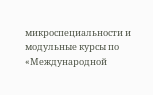микроспециальности и модульные курсы по «Международной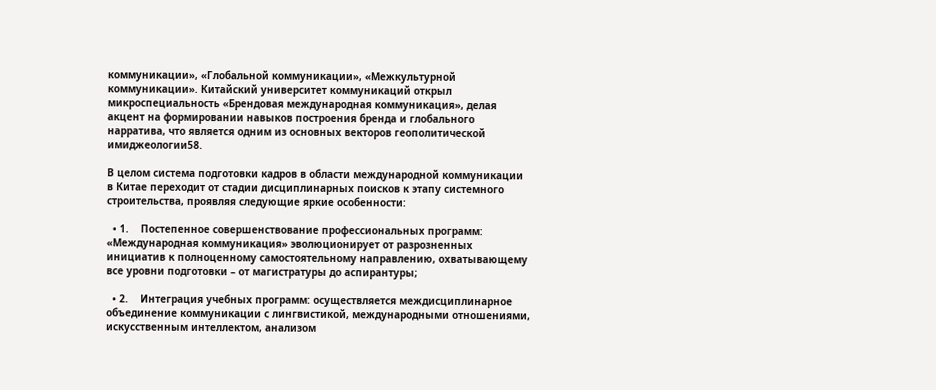коммуникации», «Глобальной коммуникации», «Межкультурной коммуникации». Китайский университет коммуникаций открыл микроспециальность «Брендовая международная коммуникация», делая акцент на формировании навыков построения бренда и глобального нарратива, что является одним из основных векторов геополитической имиджеологии58.

В целом система подготовки кадров в области международной коммуникации в Китае переходит от стадии дисциплинарных поисков к этапу системного строительства, проявляя следующие яркие особенности:

  • 1.    Постепенное совершенствование профессиональных программ: «Международная коммуникация» эволюционирует от разрозненных инициатив к полноценному самостоятельному направлению, охватывающему все уровни подготовки – от магистратуры до аспирантуры;

  • 2.    Интеграция учебных программ: осуществляется междисциплинарное объединение коммуникации с лингвистикой, международными отношениями, искусственным интеллектом, анализом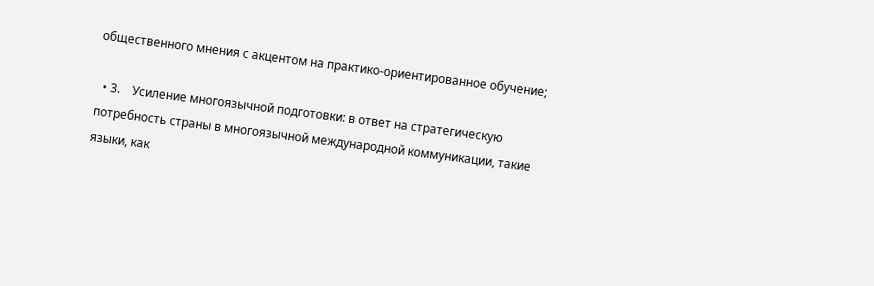общественного мнения с акцентом на практико-ориентированное обучение;

  • 3.    Усиление многоязычной подготовки: в ответ на стратегическую потребность страны в многоязычной международной коммуникации, такие языки, как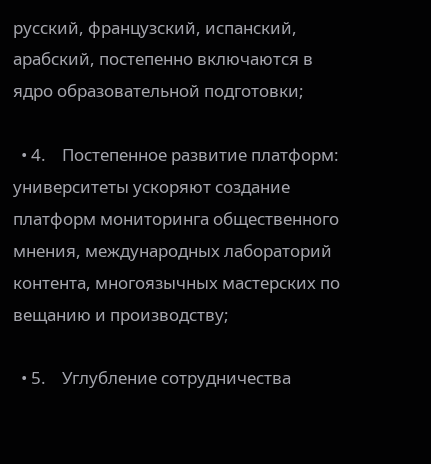русский, французский, испанский, арабский, постепенно включаются в ядро образовательной подготовки;

  • 4.    Постепенное развитие платформ: университеты ускоряют создание платформ мониторинга общественного мнения, международных лабораторий контента, многоязычных мастерских по вещанию и производству;

  • 5.    Углубление сотрудничества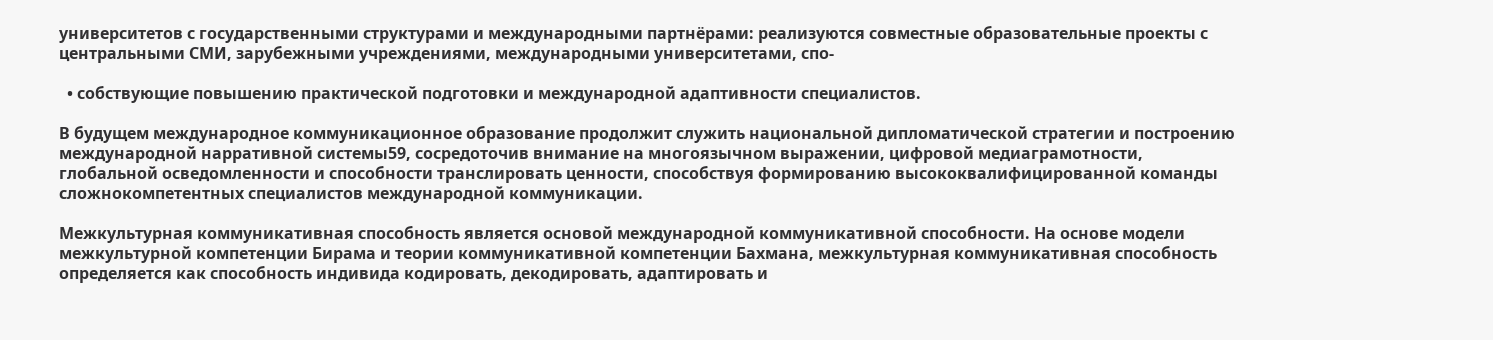университетов с государственными структурами и международными партнёрами: реализуются совместные образовательные проекты с центральными СМИ, зарубежными учреждениями, международными университетами, спо-

  • собствующие повышению практической подготовки и международной адаптивности специалистов.

В будущем международное коммуникационное образование продолжит служить национальной дипломатической стратегии и построению международной нарративной системы59, сосредоточив внимание на многоязычном выражении, цифровой медиаграмотности, глобальной осведомленности и способности транслировать ценности, способствуя формированию высококвалифицированной команды сложнокомпетентных специалистов международной коммуникации.

Межкультурная коммуникативная способность является основой международной коммуникативной способности. На основе модели межкультурной компетенции Бирама и теории коммуникативной компетенции Бахмана, межкультурная коммуникативная способность определяется как способность индивида кодировать, декодировать, адаптировать и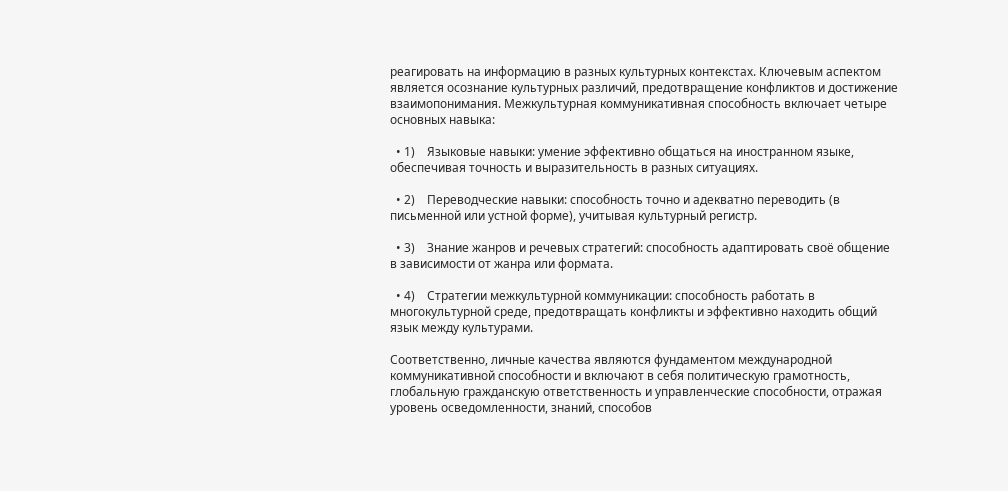реагировать на информацию в разных культурных контекстах. Ключевым аспектом является осознание культурных различий, предотвращение конфликтов и достижение взаимопонимания. Межкультурная коммуникативная способность включает четыре основных навыка:

  • 1)    Языковые навыки: умение эффективно общаться на иностранном языке, обеспечивая точность и выразительность в разных ситуациях.

  • 2)    Переводческие навыки: способность точно и адекватно переводить (в письменной или устной форме), учитывая культурный регистр.

  • 3)    Знание жанров и речевых стратегий: способность адаптировать своё общение в зависимости от жанра или формата.

  • 4)    Стратегии межкультурной коммуникации: способность работать в многокультурной среде, предотвращать конфликты и эффективно находить общий язык между культурами.

Соответственно, личные качества являются фундаментом международной коммуникативной способности и включают в себя политическую грамотность, глобальную гражданскую ответственность и управленческие способности, отражая уровень осведомленности, знаний, способов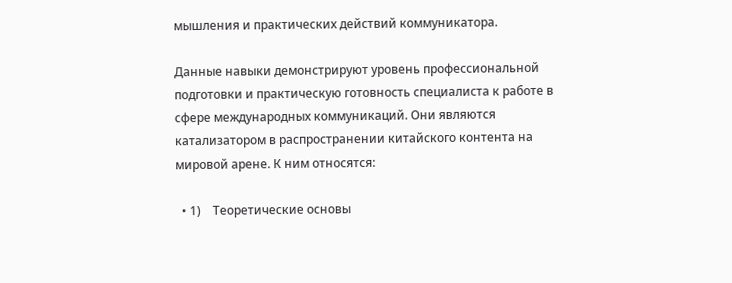мышления и практических действий коммуникатора.

Данные навыки демонстрируют уровень профессиональной подготовки и практическую готовность специалиста к работе в сфере международных коммуникаций. Они являются катализатором в распространении китайского контента на мировой арене. К ним относятся:

  • 1)    Теоретические основы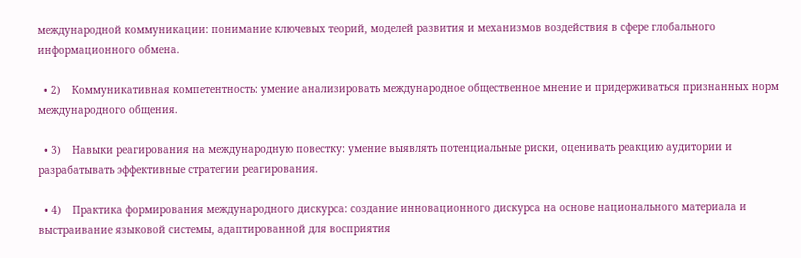международной коммуникации: понимание ключевых теорий, моделей развития и механизмов воздействия в сфере глобального информационного обмена.

  • 2)    Коммуникативная компетентность: умение анализировать международное общественное мнение и придерживаться признанных норм международного общения.

  • 3)    Навыки реагирования на международную повестку: умение выявлять потенциальные риски, оценивать реакцию аудитории и разрабатывать эффективные стратегии реагирования.

  • 4)    Практика формирования международного дискурса: создание инновационного дискурса на основе национального материала и выстраивание языковой системы, адаптированной для восприятия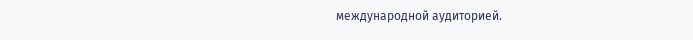международной аудиторией.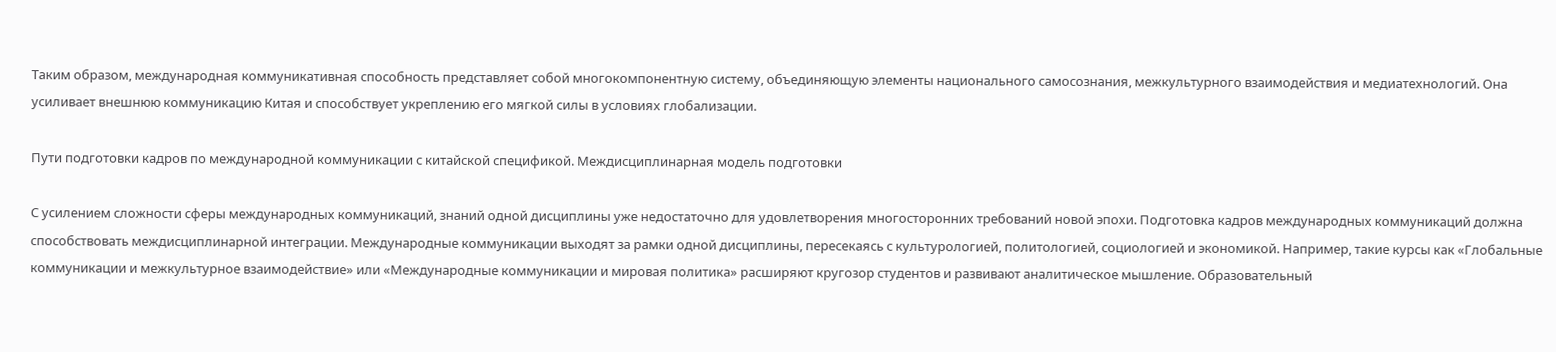Таким образом, международная коммуникативная способность представляет собой многокомпонентную систему, объединяющую элементы национального самосознания, межкультурного взаимодействия и медиатехнологий. Она усиливает внешнюю коммуникацию Китая и способствует укреплению его мягкой силы в условиях глобализации.

Пути подготовки кадров по международной коммуникации с китайской спецификой. Междисциплинарная модель подготовки

С усилением сложности сферы международных коммуникаций, знаний одной дисциплины уже недостаточно для удовлетворения многосторонних требований новой эпохи. Подготовка кадров международных коммуникаций должна способствовать междисциплинарной интеграции. Международные коммуникации выходят за рамки одной дисциплины, пересекаясь с культурологией, политологией, социологией и экономикой. Например, такие курсы как «Глобальные коммуникации и межкультурное взаимодействие» или «Международные коммуникации и мировая политика» расширяют кругозор студентов и развивают аналитическое мышление. Образовательный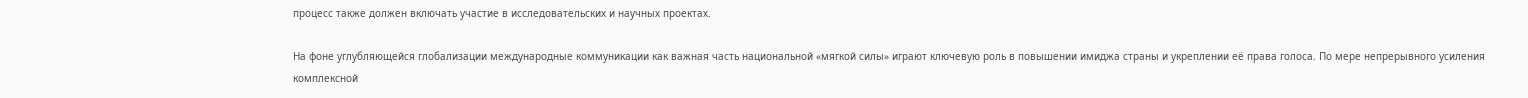процесс также должен включать участие в исследовательских и научных проектах.

На фоне углубляющейся глобализации международные коммуникации как важная часть национальной «мягкой силы» играют ключевую роль в повышении имиджа страны и укреплении её права голоса. По мере непрерывного усиления комплексной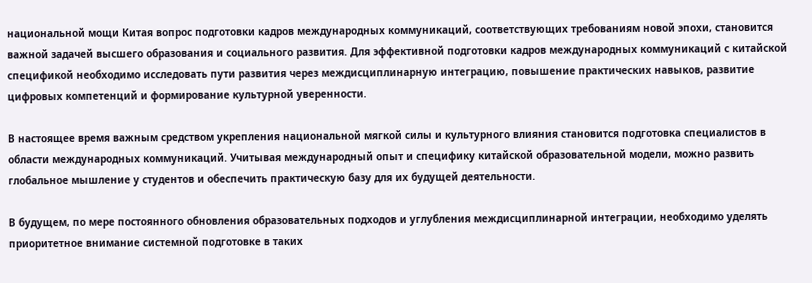национальной мощи Китая вопрос подготовки кадров международных коммуникаций, соответствующих требованиям новой эпохи, становится важной задачей высшего образования и социального развития. Для эффективной подготовки кадров международных коммуникаций с китайской спецификой необходимо исследовать пути развития через междисциплинарную интеграцию, повышение практических навыков, развитие цифровых компетенций и формирование культурной уверенности.

В настоящее время важным средством укрепления национальной мягкой силы и культурного влияния становится подготовка специалистов в области международных коммуникаций. Учитывая международный опыт и специфику китайской образовательной модели, можно развить глобальное мышление у студентов и обеспечить практическую базу для их будущей деятельности.

В будущем, по мере постоянного обновления образовательных подходов и углубления междисциплинарной интеграции, необходимо уделять приоритетное внимание системной подготовке в таких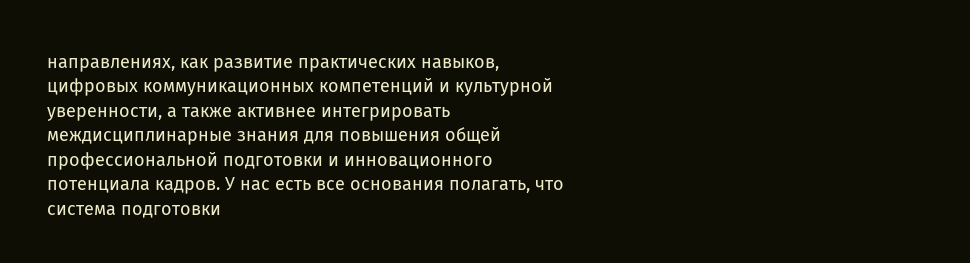направлениях, как развитие практических навыков, цифровых коммуникационных компетенций и культурной уверенности, а также активнее интегрировать междисциплинарные знания для повышения общей профессиональной подготовки и инновационного потенциала кадров. У нас есть все основания полагать, что система подготовки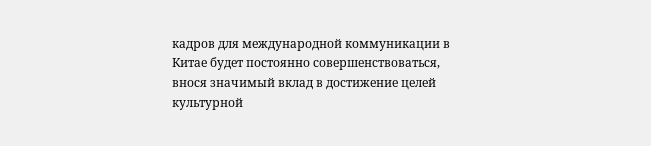кадров для международной коммуникации в Китае будет постоянно совершенствоваться, внося значимый вклад в достижение целей культурной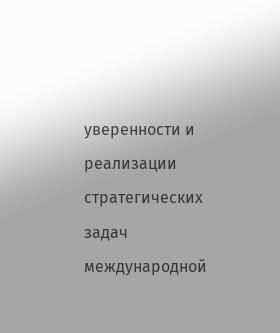уверенности и реализации стратегических задач международной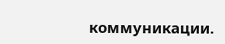коммуникации.